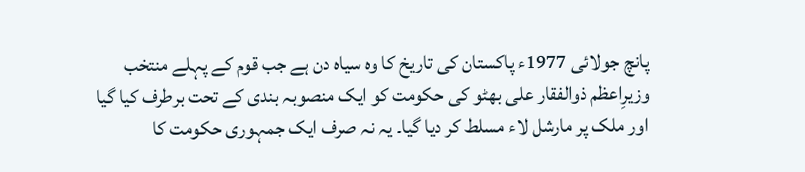پانچ جولائی 1977ء پاکستان کی تاریخ کا وہ سیاہ دن ہے جب قوم کے پہلے منتخب وزیرِاعظم ذوالفقار علی بھٹو کی حکومت کو ایک منصوبہ بندی کے تحت برطرف کیا گیا اور ملک پر مارشل لاء مسلط کر دیا گیا۔ یہ نہ صرف ایک جمہوری حکومت کا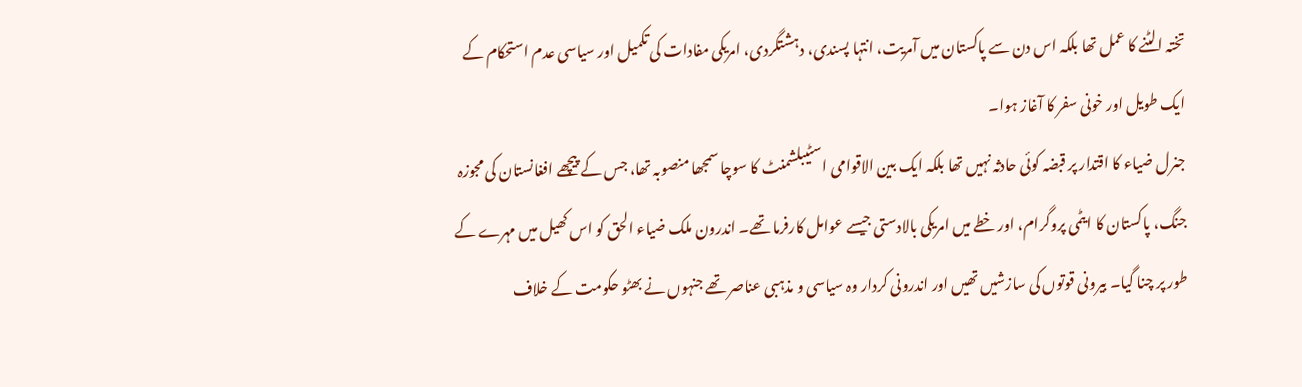تختہ الٹنے کا عمل تھا بلکہ اس دن سے پاکستان میں آمریت، انتہا پسندی، دہشتگردی، امریکی مفادات کی تکمیل اور سیاسی عدم استحکام کے ایک طویل اور خونی سفر کا آغاز ہوا۔
جنرل ضیاء کا اقتدار پر قبضہ کوئی حادثہ نہیں تھا بلکہ ایک بین الاقوامی اسٹیبلشمنٹ کا سوچا سمجھا منصوبہ تھا، جس کے پیچھے افغانستان کی مجوزہ جنگ، پاکستان کا ایٹمی پروگرام، اور خطے میں امریکی بالادستی جیسے عوامل کارفرما تھے۔ اندرون ملک ضیاء الحق کو اس کھیل میں مہرے کے طور پر چنا گیا۔ بیرونی قوتوں کی سازشیں تھیں اور اندرونی کردار وہ سیاسی و مذہبی عناصر تھے جنہوں نے بھٹو حکومت کے خلاف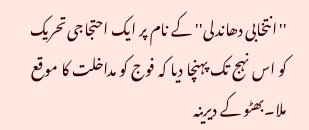''انتخابی دھاندلی'' کے نام پر ایک احتجاجی تحریک کو اس نہج تک پہنچا دیا کہ فوج کو مداخلت کا موقع ملا۔بھٹو کے دیرینہ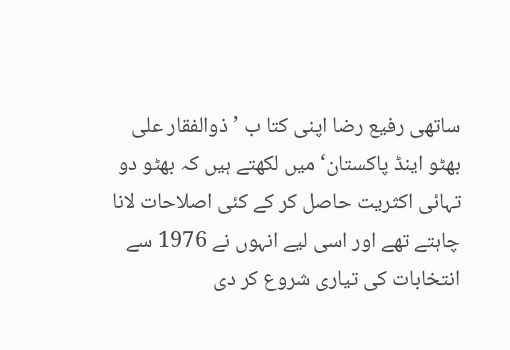ساتھی رفیع رضا اپنی کتا ب ’ذوالفقار علی بھٹو اینڈ پاکستان‘ میں لکھتے ہیں کہ بھٹو دو تہائی اکثریت حاصل کر کے کئی اصلاحات لانا چاہتے تھے اور اسی لیے انہوں نے 1976 سے انتخابات کی تیاری شروع کر دی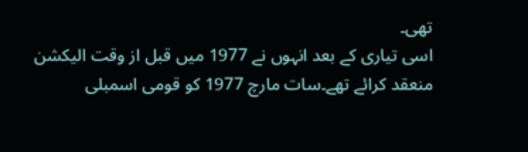تھی۔
اسی تیاری کے بعد انہوں نے 1977 میں قبل از وقت الیکشن منعقد کرائے تھے۔سات مارچ 1977 کو قومی اسمبلی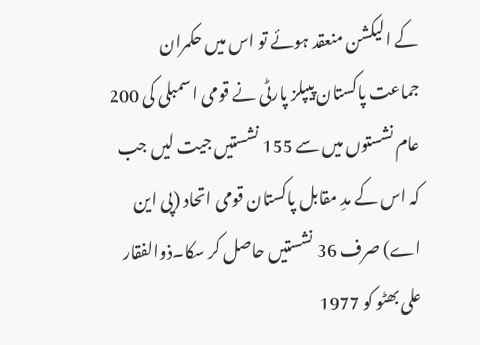کے الیکشن منعقد ہوئے تو اس میں حکمران جماعت پاکستان پیپلز پارٹی نے قومی اسمبلی کی 200 عام نشستوں میں سے 155 نشستیں جیت لیں جب کہ اس کے مدِ مقابل پاکستان قومی اتحاد (پی این اے) صرف 36 نشستیں حاصل کر سکا۔ذوالفقار علی بھٹو کو 1977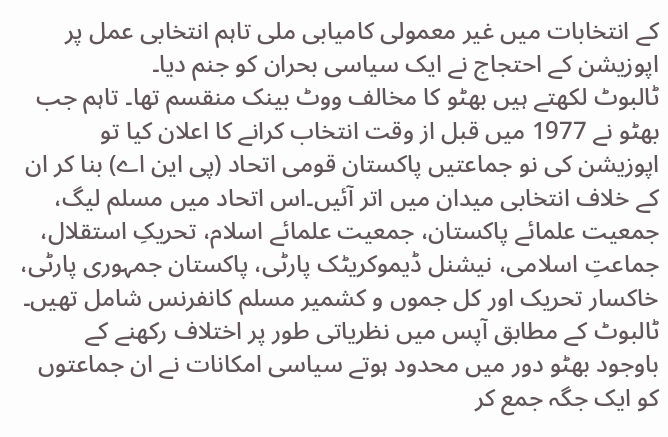کے انتخابات میں غیر معمولی کامیابی ملی تاہم انتخابی عمل پر اپوزیشن کے احتجاج نے ایک سیاسی بحران کو جنم دیا۔
ٹالبوٹ لکھتے ہیں بھٹو کا مخالف ووٹ بینک منقسم تھا۔ تاہم جب بھٹو نے 1977 میں قبل از وقت انتخاب کرانے کا اعلان کیا تو اپوزیشن کی نو جماعتیں پاکستان قومی اتحاد (پی این اے) بنا کر ان کے خلاف انتخابی میدان میں اتر آئیں۔اس اتحاد میں مسلم لیگ، جمعیت علمائے پاکستان، جمعیت علمائے اسلام، تحریکِ استقلال، جماعتِ اسلامی، نیشنل ڈیموکریٹک پارٹی، پاکستان جمہوری پارٹی، خاکسار تحریک اور کل جموں و کشمیر مسلم کانفرنس شامل تھیں۔ ٹالبوٹ کے مطابق آپس میں نظریاتی طور پر اختلاف رکھنے کے باوجود بھٹو دور میں محدود ہوتے سیاسی امکانات نے ان جماعتوں کو ایک جگہ جمع کر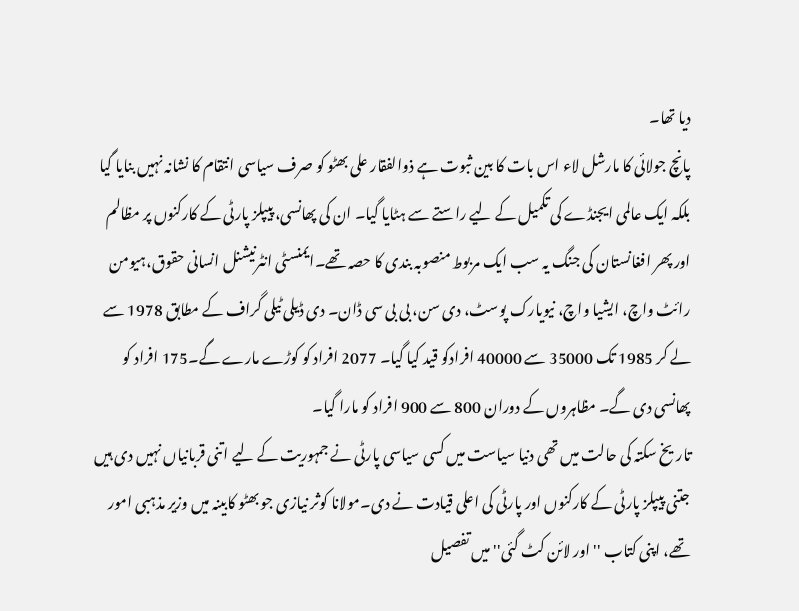دیا تھا۔
پانچ جولائی کا مارشل لاء اس بات کا بین ثبوت ہے ذوالفقار علی بھٹو کو صرف سیاسی انتقام کا نشانہ نہیں بنایا گیا بلکہ ایک عالمی ایجنڈے کی تکمیل کے لیے راستے سے ہٹایا گیا۔ ان کی پھانسی، پیپلز پارٹی کے کارکنوں پر مظالم اور پھر افغانستان کی جنگ یہ سب ایک مربوط منصوبہ بندی کا حصہ تھے۔ایمنسٹی انٹرنیشنل انسانی حقوق،ہیومن رائٹ واچ، ایشیا واچ، نیویارک پوسٹ، دی سن، بی بی سی ڈان۔ دی ڈیلی ٹیلی گراف کے مطابق 1978 سے لے کر 1985 تک 35000 سے 40000 افرادکو قید کیا گیا۔ 2077 افراد کو کوڑے مارے گے۔175 افراد کو پھانسی دی گے۔ مظاہروں کے دوران 800 سے 900 افراد کو مارا گیا۔
تاریخ سکتہ کی حالت میں تھی دنیا سیاست میں کسی سیاسی پارٹی نے جمہوریت کے لیے اتنی قربانیاں نہیں دی ہیں جتنی پیپلز پارٹی کے کارکنوں اور پارٹی کی اعلی قیادت نے دی۔مولانا کوثر نیازی جو بھٹو کابینہ میں وزیر مذہبی امور تھے، اپنی کتاب ''اور لائن کٹ گئی'' میں تفصیل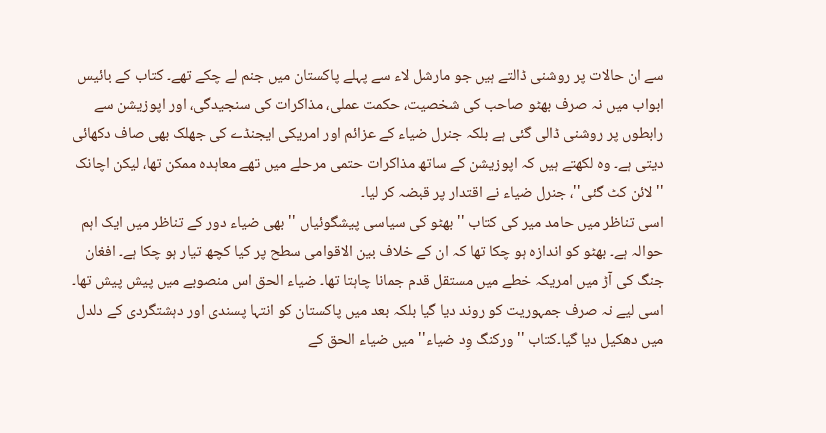سے ان حالات پر روشنی ڈالتے ہیں جو مارشل لاء سے پہلے پاکستان میں جنم لے چکے تھے۔ کتاب کے بائیس ابواب میں نہ صرف بھٹو صاحب کی شخصیت، حکمت عملی، مذاکرات کی سنجیدگی، اور اپوزیشن سے رابطوں پر روشنی ڈالی گئی ہے بلکہ جنرل ضیاء کے عزائم اور امریکی ایجنڈے کی جھلک بھی صاف دکھائی دیتی ہے۔ وہ لکھتے ہیں کہ اپوزیشن کے ساتھ مذاکرات حتمی مرحلے میں تھے معاہدہ ممکن تھا، لیکن اچانک ''لائن کٹ گئی''، جنرل ضیاء نے اقتدار پر قبضہ کر لیا۔
اسی تناظر میں حامد میر کی کتاب ''بھٹو کی سیاسی پیشگوئیاں '' بھی ضیاء دور کے تناظر میں ایک اہم حوالہ ہے۔ بھٹو کو اندازہ ہو چکا تھا کہ ان کے خلاف بین الاقوامی سطح پر کیا کچھ تیار ہو چکا ہے۔ افغان جنگ کی آڑ میں امریکہ خطے میں مستقل قدم جمانا چاہتا تھا۔ ضیاء الحق اس منصوبے میں پیش پیش تھا۔ اسی لیے نہ صرف جمہوریت کو روند دیا گیا بلکہ بعد میں پاکستان کو انتہا پسندی اور دہشتگردی کے دلدل میں دھکیل دیا گیا۔کتاب ''ورکنگ وِد ضیاء'' میں ضیاء الحق کے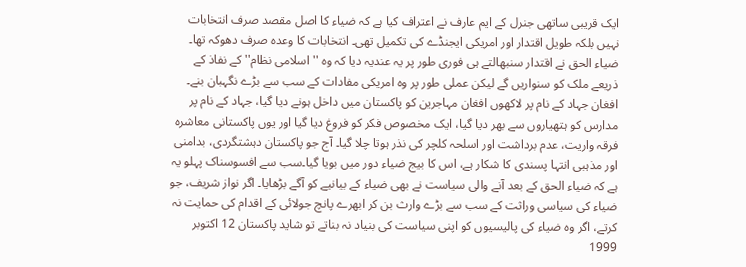ایک قریبی ساتھی جنرل کے ایم عارف نے اعتراف کیا ہے کہ ضیاء کا اصل مقصد صرف انتخابات نہیں بلکہ طویل اقتدار اور امریکی ایجنڈے کی تکمیل تھی۔ انتخابات کا وعدہ صرف دھوکہ تھا۔ ضیاء الحق نے اقتدار سنبھالتے ہی فوری طور پر یہ عندیہ دیا کہ وہ ''اسلامی نظام'' کے نفاذ کے ذریعے ملک کو سنواریں گے لیکن عملی طور پر وہ امریکی مفادات کے سب سے بڑے نگہبان بنے۔
افغان جہاد کے نام پر لاکھوں افغان مہاجرین کو پاکستان میں داخل ہونے دیا گیا، جہاد کے نام پر مدارس کو ہتھیاروں سے بھر دیا گیا، ایک مخصوص فکر کو فروغ دیا گیا اور یوں پاکستانی معاشرہ فرقہ واریت، عدم برداشت اور اسلحہ کلچر کی نذر ہوتا چلا گیا۔ آج جو پاکستان دہشتگردی، بدامنی اور مذہبی انتہا پسندی کا شکار ہے، اس کا بیج ضیاء دور میں بویا گیا۔سب سے افسوسناک پہلو یہ ہے کہ ضیاء الحق کے بعد آنے والی سیاست نے بھی ضیاء کے بیانیے کو آگے بڑھایا۔ اگر نواز شریف، جو ضیاء کی سیاسی وراثت کے سب سے بڑے وارث بن کر ابھرے پانچ جولائی کے اقدام کی حمایت نہ کرتے، اگر وہ ضیاء کی پالیسیوں کو اپنی سیاست کی بنیاد نہ بناتے تو شاید پاکستان 12 اکتوبر 1999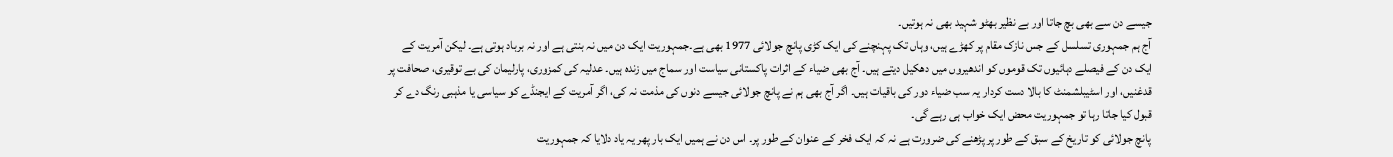جیسے دن سے بھی بچ جاتا اور بے نظیر بھٹو شہید بھی نہ ہوتیں۔
آج ہم جمہوری تسلسل کے جس نازک مقام پر کھڑے ہیں، وہاں تک پہنچنے کی ایک کڑی پانچ جولائی 1977 بھی ہے۔جمہوریت ایک دن میں نہ بنتی ہے اور نہ برباد ہوتی ہے۔ لیکن آمریت کے ایک دن کے فیصلے دہائیوں تک قوموں کو اندھیروں میں دھکیل دیتے ہیں۔ آج بھی ضیاء کے اثرات پاکستانی سیاست اور سماج میں زندہ ہیں۔ عدلیہ کی کمزوری، پارلیمان کی بے توقیری، صحافت پر قدغنیں، اور اسٹیبلشمنٹ کا بالا دست کردار یہ سب ضیاء دور کی باقیات ہیں۔ اگر آج بھی ہم نے پانچ جولائی جیسے دنوں کی مذمت نہ کی، اگر آمریت کے ایجنڈے کو سیاسی یا مذہبی رنگ دے کر قبول کیا جاتا رہا تو جمہوریت محض ایک خواب ہی رہے گی۔
پانچ جولائی کو تاریخ کے سبق کے طور پر پڑھنے کی ضرورت ہے نہ کہ ایک فخر کے عنوان کے طور پر۔ اس دن نے ہمیں ایک بار پھر یہ یاد دلایا کہ جمہوریت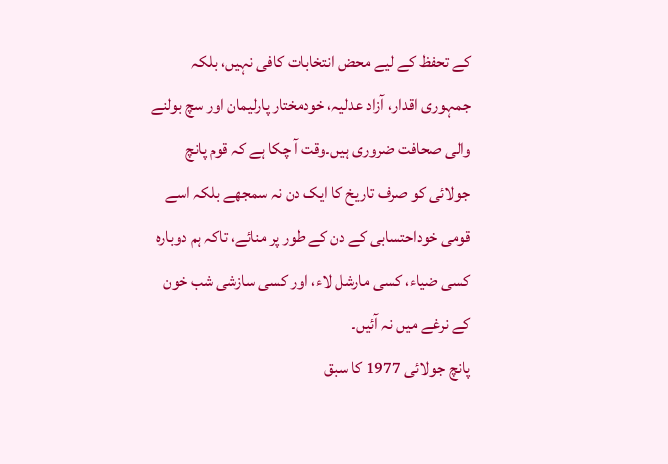کے تحفظ کے لیے محض انتخابات کافی نہیں، بلکہ جمہوری اقدار، آزاد عدلیہ، خودمختار پارلیمان اور سچ بولنے والی صحافت ضروری ہیں۔وقت آ چکا ہے کہ قوم پانچ جولائی کو صرف تاریخ کا ایک دن نہ سمجھے بلکہ اسے قومی خوداحتسابی کے دن کے طور پر منائے، تاکہ ہم دوبارہ کسی ضیاء، کسی مارشل لاء، اور کسی سازشی شب خون کے نرغے میں نہ آئیں۔
پانچ جولائی 1977 کا سبق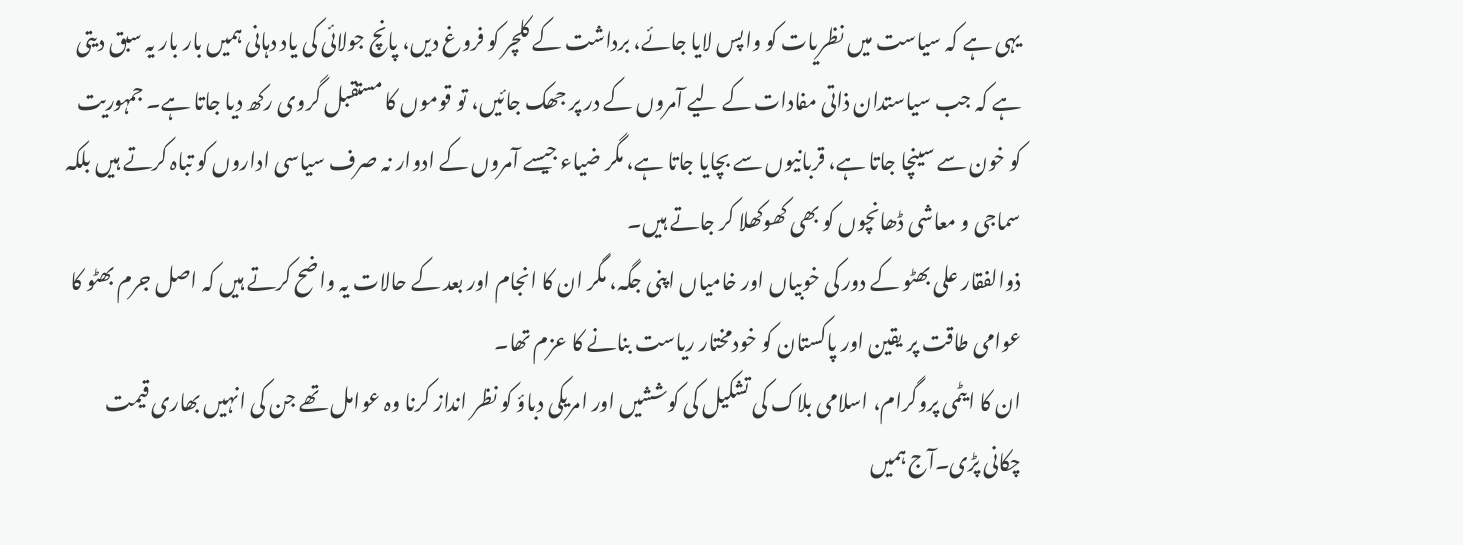یہی ہے کہ سیاست میں نظریات کو واپس لایا جائے، برداشت کے کلچر کو فروغ دیں، پانچ جولائی کی یاد دہانی ہمیں بار بار یہ سبق دیتی ہے کہ جب سیاستدان ذاتی مفادات کے لیے آمروں کے در پر جھک جائیں، تو قوموں کا مستقبل گروی رکھ دیا جاتا ہے۔ جمہوریت کو خون سے سینچا جاتا ہے، قربانیوں سے بچایا جاتا ہے، مگر ضیاء جیسے آمروں کے ادوار نہ صرف سیاسی اداروں کو تباہ کرتے ہیں بلکہ سماجی و معاشی ڈھانچوں کو بھی کھوکھلا کر جاتے ہیں۔
ذوالفقار علی بھٹو کے دور کی خوبیاں اور خامیاں اپنی جگہ، مگر ان کا انجام اور بعد کے حالات یہ واضح کرتے ہیں کہ اصل جرم بھٹو کا عوامی طاقت پر یقین اور پاکستان کو خودمختار ریاست بنانے کا عزم تھا۔
ان کا ایٹمی پروگرام، اسلامی بلاک کی تشکیل کی کوششیں اور امریکی دباؤ کو نظر انداز کرنا وہ عوامل تھے جن کی انہیں بھاری قیمت چکانی پڑی۔آج ہمیں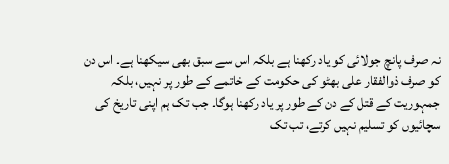نہ صرف پانچ جولائی کو یاد رکھنا ہے بلکہ اس سے سبق بھی سیکھنا ہے۔ اس دن کو صرف ذوالفقار علی بھٹو کی حکومت کے خاتمے کے طور پر نہیں، بلکہ جمہوریت کے قتل کے دن کے طور پر یاد رکھنا ہوگا۔ جب تک ہم اپنی تاریخ کی سچائیوں کو تسلیم نہیں کرتے، تب تک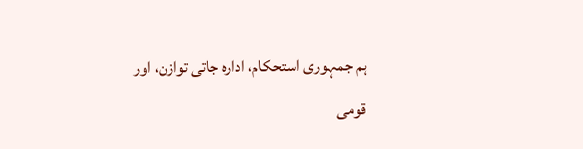ہم جمہوری استحکام، ادارہ جاتی توازن، اور قومی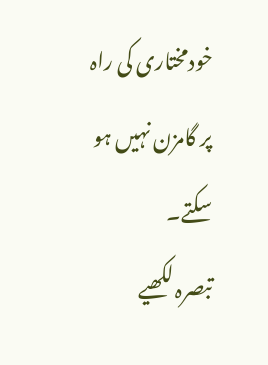خودمختاری کی راہ پر گامزن نہیں ہو سکتے۔
تبصرہ لکھیے